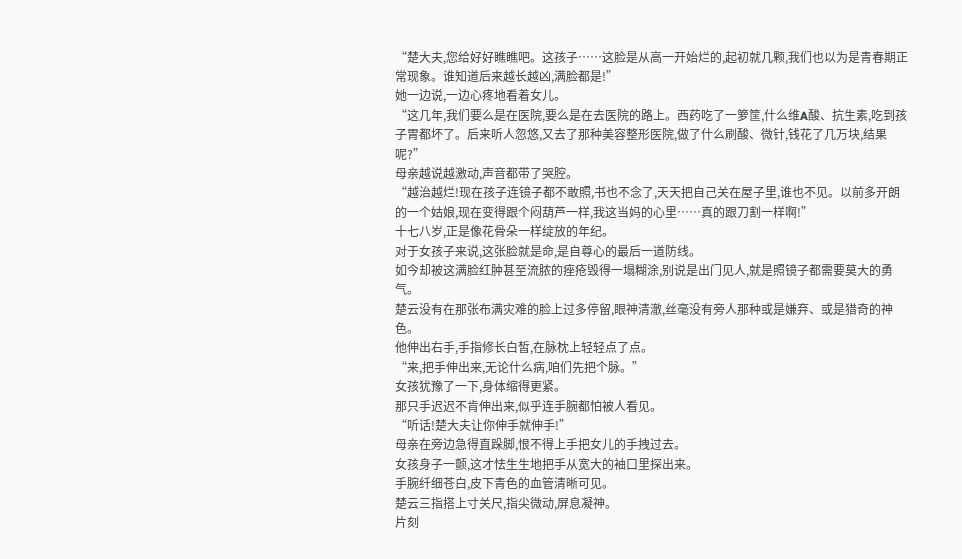“楚大夫,您给好好瞧瞧吧。这孩子……这脸是从高一开始烂的,起初就几颗,我们也以为是青春期正常现象。谁知道后来越长越凶,满脸都是!”
她一边说,一边心疼地看着女儿。
“这几年,我们要么是在医院,要么是在去医院的路上。西药吃了一箩筐,什么维A酸、抗生素,吃到孩子胃都坏了。后来听人忽悠,又去了那种美容整形医院,做了什么刷酸、微针,钱花了几万块,结果呢?”
母亲越说越激动,声音都带了哭腔。
“越治越烂!现在孩子连镜子都不敢照,书也不念了,天天把自己关在屋子里,谁也不见。以前多开朗的一个姑娘,现在变得跟个闷葫芦一样,我这当妈的心里……真的跟刀割一样啊!”
十七八岁,正是像花骨朵一样绽放的年纪。
对于女孩子来说,这张脸就是命,是自尊心的最后一道防线。
如今却被这满脸红肿甚至流脓的痤疮毁得一塌糊涂,别说是出门见人,就是照镜子都需要莫大的勇气。
楚云没有在那张布满灾难的脸上过多停留,眼神清澈,丝毫没有旁人那种或是嫌弃、或是猎奇的神色。
他伸出右手,手指修长白皙,在脉枕上轻轻点了点。
“来,把手伸出来,无论什么病,咱们先把个脉。”
女孩犹豫了一下,身体缩得更紧。
那只手迟迟不肯伸出来,似乎连手腕都怕被人看见。
“听话!楚大夫让你伸手就伸手!”
母亲在旁边急得直跺脚,恨不得上手把女儿的手拽过去。
女孩身子一颤,这才怯生生地把手从宽大的袖口里探出来。
手腕纤细苍白,皮下青色的血管清晰可见。
楚云三指搭上寸关尺,指尖微动,屏息凝神。
片刻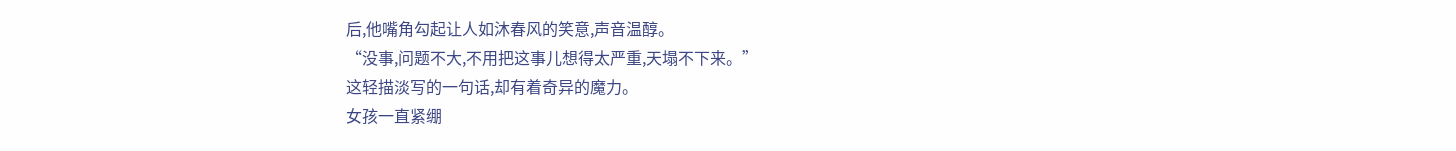后,他嘴角勾起让人如沐春风的笑意,声音温醇。
“没事,问题不大,不用把这事儿想得太严重,天塌不下来。”
这轻描淡写的一句话,却有着奇异的魔力。
女孩一直紧绷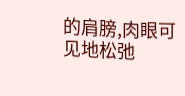的肩膀,肉眼可见地松弛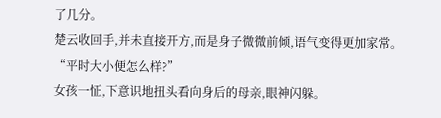了几分。
楚云收回手,并未直接开方,而是身子微微前倾,语气变得更加家常。
“平时大小便怎么样?”
女孩一怔,下意识地扭头看向身后的母亲,眼神闪躲。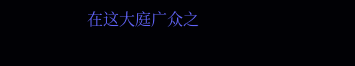在这大庭广众之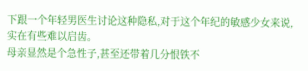下跟一个年轻男医生讨论这种隐私,对于这个年纪的敏感少女来说,实在有些难以启齿。
母亲显然是个急性子,甚至还带着几分恨铁不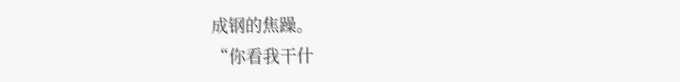成钢的焦躁。
“你看我干什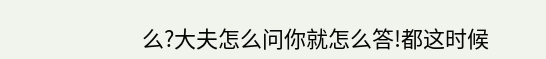么?大夫怎么问你就怎么答!都这时候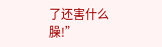了还害什么臊!”